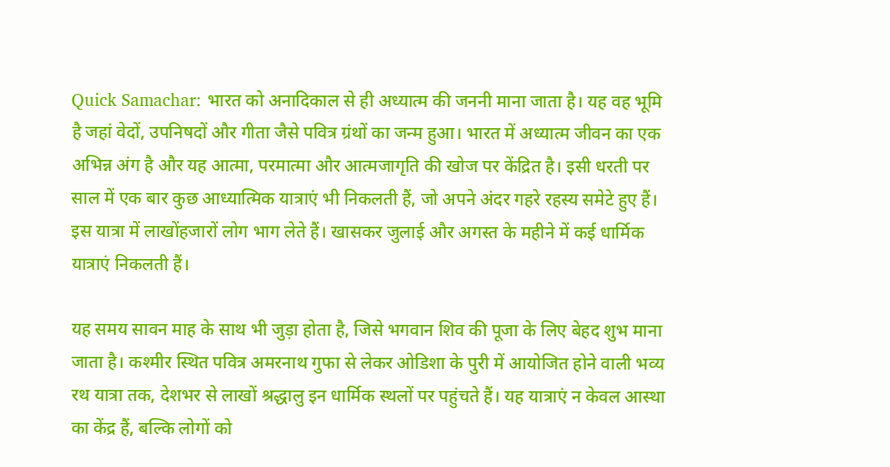Quick Samachar: भारत को अनादिकाल से ही अध्यात्म की जननी माना जाता है। यह वह भूमि है जहां वेदों, उपनिषदों और गीता जैसे पवित्र ग्रंथों का जन्म हुआ। भारत में अध्यात्म जीवन का एक अभिन्न अंग है और यह आत्मा, परमात्मा और आत्मजागृति की खोज पर केंद्रित है। इसी धरती पर साल में एक बार कुछ आध्यात्मिक यात्राएं भी निकलती हैं, जो अपने अंदर गहरे रहस्य समेटे हुए हैं। इस यात्रा में लाखोंहजारों लोग भाग लेते हैं। खासकर जुलाई और अगस्त के महीने में कई धार्मिक यात्राएं निकलती हैं।

यह समय सावन माह के साथ भी जुड़ा होता है, जिसे भगवान शिव की पूजा के लिए बेहद शुभ माना जाता है। कश्मीर स्थित पवित्र अमरनाथ गुफा से लेकर ओडिशा के पुरी में आयोजित होने वाली भव्य रथ यात्रा तक, देशभर से लाखों श्रद्धालु इन धार्मिक स्थलों पर पहुंचते हैं। यह यात्राएं न केवल आस्था का केंद्र हैं, बल्कि लोगों को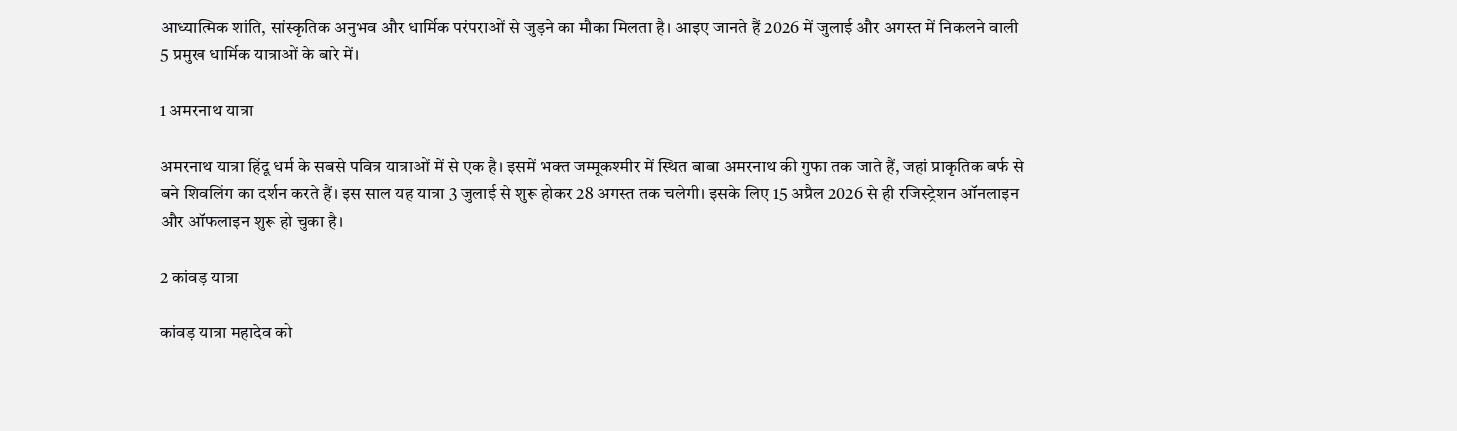आध्यात्मिक शांति, सांस्कृतिक अनुभव और धार्मिक परंपराओं से जुड़ने का मौका मिलता है। आइए जानते हैं 2026 में जुलाई और अगस्त में निकलने वाली 5 प्रमुख धार्मिक यात्राओं के बारे में।

1 अमरनाथ यात्रा

अमरनाथ यात्रा हिंदू धर्म के सबसे पवित्र यात्राओं में से एक है। इसमें भक्त जम्मूकश्मीर में स्थित बाबा अमरनाथ की गुफा तक जाते हैं, जहां प्राकृतिक बर्फ से बने शिवलिंग का दर्शन करते हैं। इस साल यह यात्रा 3 जुलाई से शुरू होकर 28 अगस्त तक चलेगी। इसके लिए 15 अप्रैल 2026 से ही रजिस्ट्रेशन ऑनलाइन और ऑफलाइन शुरू हो चुका है।

2 कांवड़ यात्रा

कांवड़ यात्रा महादेव को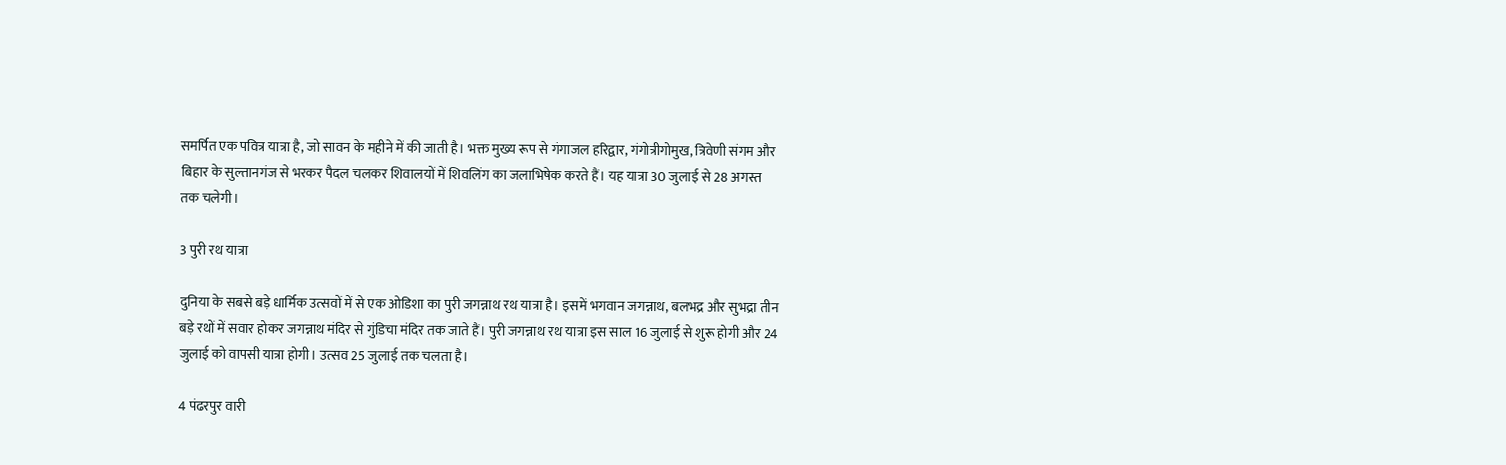समर्पित एक पवित्र यात्रा है, जो सावन के महीने में की जाती है। भक्त मुख्य रूप से गंगाजल हरिद्वार, गंगोत्रीगोमुख, त्रिवेणी संगम और बिहार के सुल्तानगंज से भरकर पैदल चलकर शिवालयों में शिवलिंग का जलाभिषेक करते हैं। यह यात्रा 30 जुलाई से 28 अगस्त तक चलेगी।

3 पुरी रथ यात्रा

दुनिया के सबसे बड़े धार्मिक उत्सवों में से एक ओडिशा का पुरी जगन्नाथ रथ यात्रा है। इसमें भगवान जगन्नाथ, बलभद्र और सुभद्रा तीन बड़े रथों में सवार होकर जगन्नाथ मंदिर से गुंडिचा मंदिर तक जाते हैं। पुरी जगन्नाथ रथ यात्रा इस साल 16 जुलाई से शुरू होगी और 24 जुलाई को वापसी यात्रा होगी। उत्सव 25 जुलाई तक चलता है।

4 पंढरपुर वारी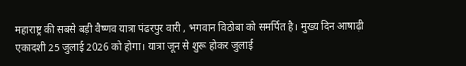महाराष्ट्र की सबसे बड़ी वैष्णव यात्रा पंढरपुर वारी , भगवान विठोबा को समर्पित है। मुख्य दिन आषाढ़ी एकादशी 25 जुलाई 2026 को होगा। यात्रा जून से शुरू होकर जुलाई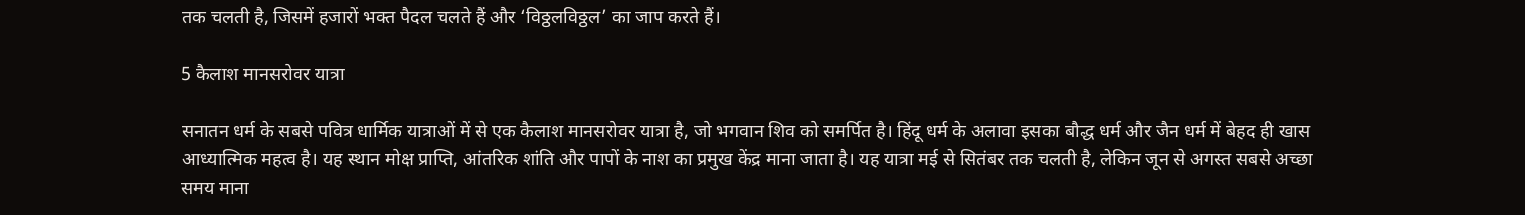तक चलती है, जिसमें हजारों भक्त पैदल चलते हैं और ‘विठ्ठलविठ्ठल’ का जाप करते हैं।

5 कैलाश मानसरोवर यात्रा

सनातन धर्म के सबसे पवित्र धार्मिक यात्राओं में से एक कैलाश मानसरोवर यात्रा है, जो भगवान शिव को समर्पित है। हिंदू धर्म के अलावा इसका बौद्ध धर्म और जैन धर्म में बेहद ही खास आध्यात्मिक महत्व है। यह स्थान मोक्ष प्राप्ति, आंतरिक शांति और पापों के नाश का प्रमुख केंद्र माना जाता है। यह यात्रा मई से सितंबर तक चलती है, लेकिन जून से अगस्त सबसे अच्छा समय माना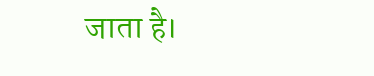जाता है।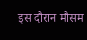इस दौरान मौसम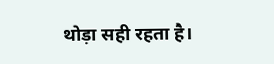थोड़ा सही रहता है।